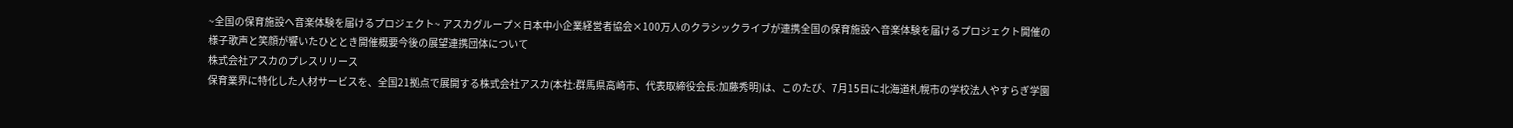~全国の保育施設へ音楽体験を届けるプロジェクト~ アスカグループ×日本中小企業経営者協会×100万人のクラシックライブが連携全国の保育施設へ音楽体験を届けるプロジェクト開催の様子歌声と笑顔が響いたひととき開催概要今後の展望連携団体について
株式会社アスカのプレスリリース
保育業界に特化した人材サービスを、全国21拠点で展開する株式会社アスカ(本社:群馬県高崎市、代表取締役会長:加藤秀明)は、このたび、7月15日に北海道札幌市の学校法人やすらぎ学園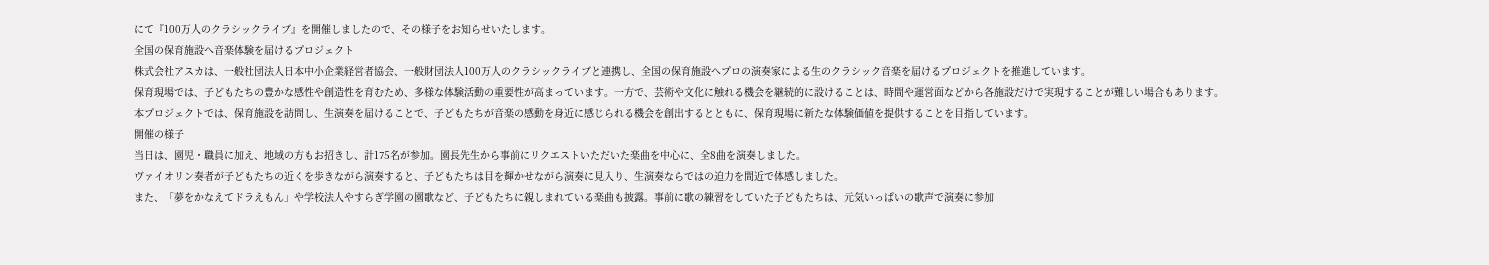にて『100万人のクラシックライブ』を開催しましたので、その様子をお知らせいたします。
全国の保育施設へ音楽体験を届けるプロジェクト
株式会社アスカは、一般社団法人日本中小企業経営者協会、一般財団法人100万人のクラシックライブと連携し、全国の保育施設へプロの演奏家による生のクラシック音楽を届けるプロジェクトを推進しています。
保育現場では、子どもたちの豊かな感性や創造性を育むため、多様な体験活動の重要性が高まっています。一方で、芸術や文化に触れる機会を継続的に設けることは、時間や運営面などから各施設だけで実現することが難しい場合もあります。
本プロジェクトでは、保育施設を訪問し、生演奏を届けることで、子どもたちが音楽の感動を身近に感じられる機会を創出するとともに、保育現場に新たな体験価値を提供することを目指しています。
開催の様子
当日は、園児・職員に加え、地域の方もお招きし、計175名が参加。園長先生から事前にリクエストいただいた楽曲を中心に、全8曲を演奏しました。
ヴァイオリン奏者が子どもたちの近くを歩きながら演奏すると、子どもたちは目を輝かせながら演奏に見入り、生演奏ならではの迫力を間近で体感しました。
また、「夢をかなえてドラえもん」や学校法人やすらぎ学園の園歌など、子どもたちに親しまれている楽曲も披露。事前に歌の練習をしていた子どもたちは、元気いっぱいの歌声で演奏に参加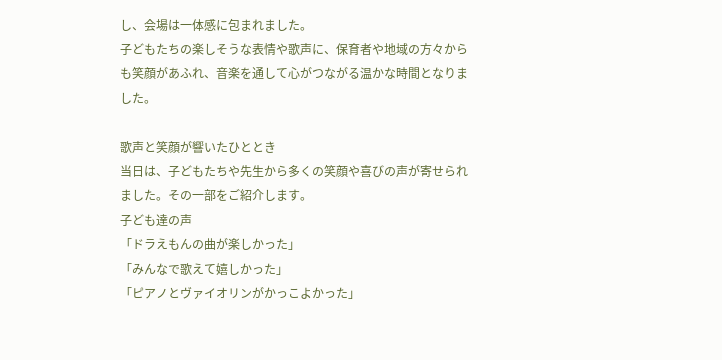し、会場は一体感に包まれました。
子どもたちの楽しそうな表情や歌声に、保育者や地域の方々からも笑顔があふれ、音楽を通して心がつながる温かな時間となりました。

歌声と笑顔が響いたひととき
当日は、子どもたちや先生から多くの笑顔や喜びの声が寄せられました。その一部をご紹介します。
子ども達の声
「ドラえもんの曲が楽しかった」
「みんなで歌えて嬉しかった」
「ピアノとヴァイオリンがかっこよかった」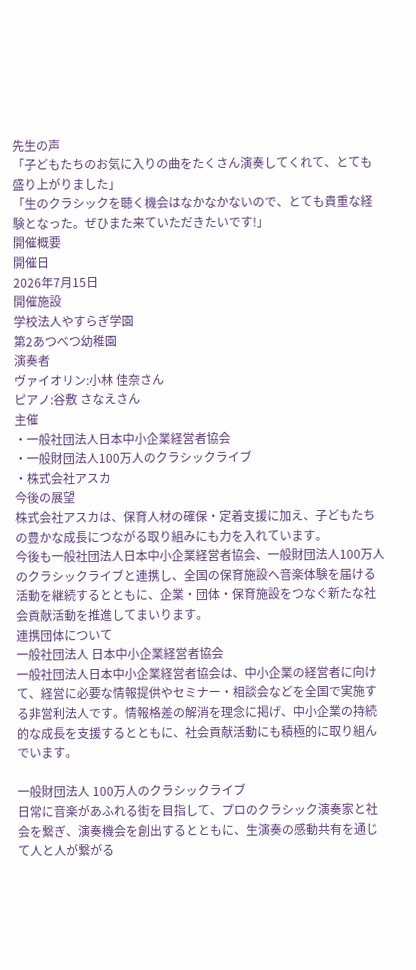先生の声
「子どもたちのお気に入りの曲をたくさん演奏してくれて、とても盛り上がりました」
「生のクラシックを聴く機会はなかなかないので、とても貴重な経験となった。ぜひまた来ていただきたいです!」
開催概要
開催日
2026年7月15日
開催施設
学校法人やすらぎ学園
第2あつべつ幼稚園
演奏者
ヴァイオリン:小林 佳奈さん
ピアノ:谷敷 さなえさん
主催
・一般社団法人日本中小企業経営者協会
・一般財団法人100万人のクラシックライブ
・株式会社アスカ
今後の展望
株式会社アスカは、保育人材の確保・定着支援に加え、子どもたちの豊かな成長につながる取り組みにも力を入れています。
今後も一般社団法人日本中小企業経営者協会、一般財団法人100万人のクラシックライブと連携し、全国の保育施設へ音楽体験を届ける活動を継続するとともに、企業・団体・保育施設をつなぐ新たな社会貢献活動を推進してまいります。
連携団体について
一般社団法人 日本中小企業経営者協会
一般社団法人日本中小企業経営者協会は、中小企業の経営者に向けて、経営に必要な情報提供やセミナー・相談会などを全国で実施する非営利法人です。情報格差の解消を理念に掲げ、中小企業の持続的な成長を支援するとともに、社会貢献活動にも積極的に取り組んでいます。

一般財団法人 100万人のクラシックライブ
日常に音楽があふれる街を目指して、プロのクラシック演奏家と社会を繋ぎ、演奏機会を創出するとともに、生演奏の感動共有を通じて人と人が繋がる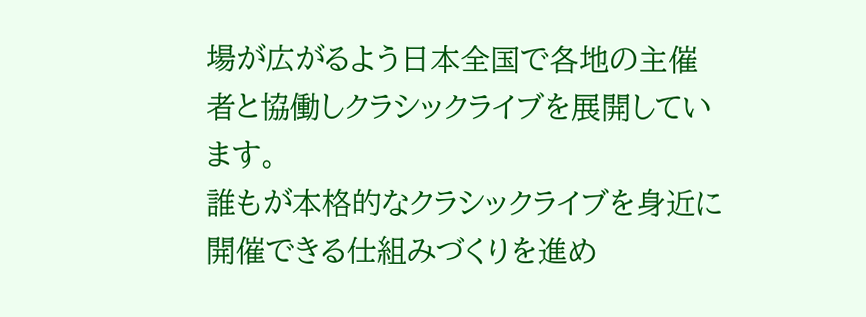場が広がるよう日本全国で各地の主催者と協働しクラシックライブを展開しています。
誰もが本格的なクラシックライブを身近に開催できる仕組みづくりを進め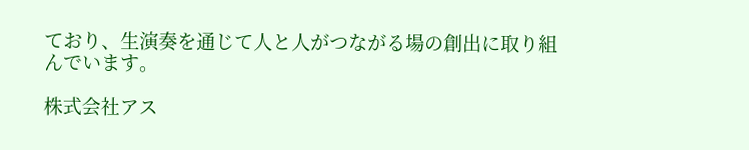ており、生演奏を通じて人と人がつながる場の創出に取り組んでいます。

株式会社アス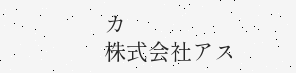カ
株式会社アス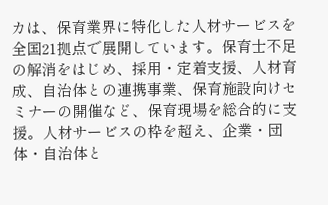カは、保育業界に特化した人材サービスを全国21拠点で展開しています。保育士不足の解消をはじめ、採用・定着支援、人材育成、自治体との連携事業、保育施設向けセミナーの開催など、保育現場を総合的に支援。人材サービスの枠を超え、企業・団体・自治体と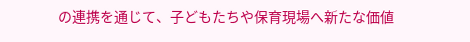の連携を通じて、子どもたちや保育現場へ新たな価値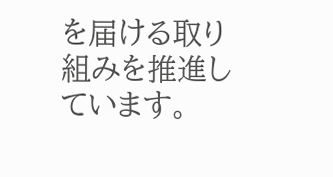を届ける取り組みを推進しています。